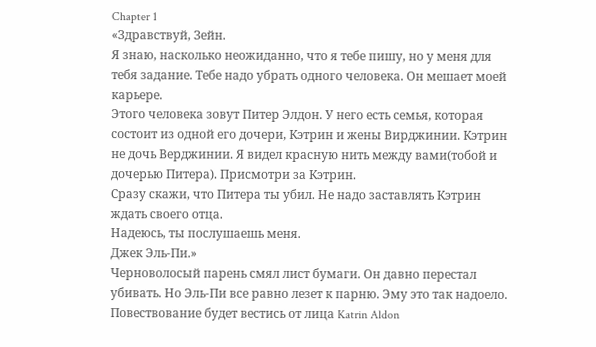Chapter 1
«Здравствуй, Зейн.
Я знаю, насколько неожиданно, что я тебе пишу, но у меня для тебя задание. Тебе надо убрать одного человека. Он мешает моей карьере.
Этого человека зовут Питер Элдон. У него есть семья, которая состоит из одной его дочери, Кэтрин и жены Вирджинии. Кэтрин не дочь Верджинии. Я видел красную нить между вами(тобой и дочерью Питера). Присмотри за Кэтрин.
Сразу скажи, что Питера ты убил. Не надо заставлять Кэтрин ждать своего отца.
Надеюсь, ты послушаешь меня.
Джек Эль-Пи.»
Черноволосый парень смял лист бумаги. Он давно перестал убивать. Но Эль-Пи все равно лезет к парню. Эму это так надоело.
Повествование будет вестись от лица Katrin Aldon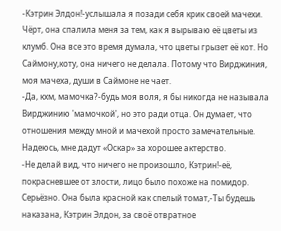-Кэтрин Элдон!-услышала я позади себя крик своей мачехи. Чёрт, она спалила меня за тем, как я вырываю её цветы из клумб. Она все это время думала, что цветы грызет её кот. Но Саймону,коту, она ничего не делала. Потому что Вирджиния, моя мачеха, души в Саймоне не чает.
-Да, кхм, мамочка?-будь моя воля, я бы никогда не называла Вирджинию 'мамочкой', но это ради отца. Он думает, что отношения между мной и мачехой просто замечательные. Надеюсь, мне дадут «Оскар» за хорошее актерство.
-Не делай вид, что ничего не произошло, Кэтрин!-её, покрасневшее от злости, лицо было похоже на помидор. Серьёзно. Она была красной как спелый томат,-Ты будешь наказана, Кэтрин Элдон, за своё отвратное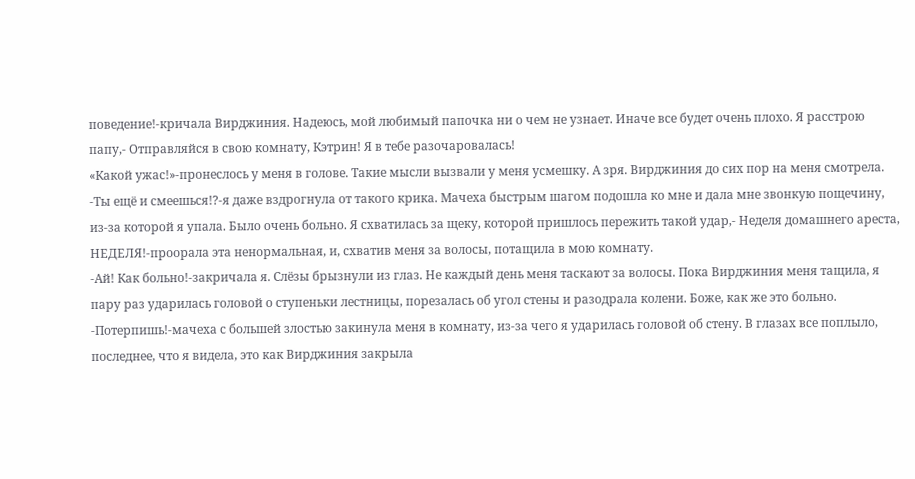поведение!-кричала Вирджиния. Надеюсь, мой любимый папочка ни о чем не узнает. Иначе все будет очень плохо. Я расстрою папу,- Отправляйся в свою комнату, Кэтрин! Я в тебе разочаровалась!
«Какой ужас!»-пронеслось у меня в голове. Такие мысли вызвали у меня усмешку. А зря. Вирджиния до сих пор на меня смотрела.
-Ты ещё и смеешься!?-я даже вздрогнула от такого крика. Мачеха быстрым шагом подошла ко мне и дала мне звонкую пощечину, из-за которой я упала. Было очень больно. Я схватилась за щеку, которой пришлось пережить такой удар,- Неделя домашнего ареста, НЕДЕЛЯ!-проорала эта ненормальная, и, схватив меня за волосы, потащила в мою комнату.
-Ай! Как больно!-закричала я. Слёзы брызнули из глаз. Не каждый день меня таскают за волосы. Пока Вирджиния меня тащила, я пару раз ударилась головой о ступеньки лестницы, порезалась об угол стены и разодрала колени. Боже, как же это больно.
-Потерпишь!-мачеха с большей злостью закинула меня в комнату, из-за чего я ударилась головой об стену. В глазах все поплыло, последнее, что я видела, это как Вирджиния закрыла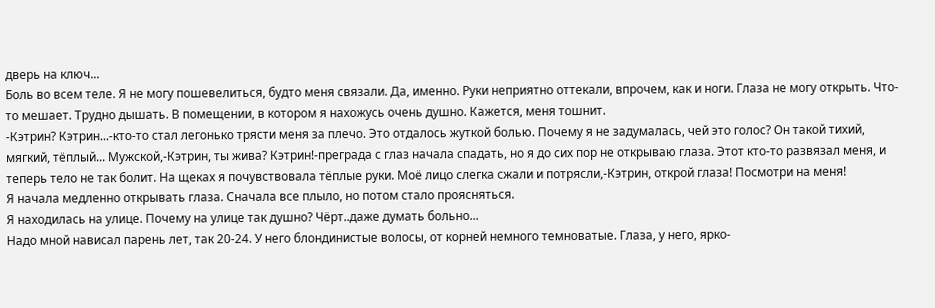дверь на ключ...
Боль во всем теле. Я не могу пошевелиться, будто меня связали. Да, именно. Руки неприятно оттекали, впрочем, как и ноги. Глаза не могу открыть. Что-то мешает. Трудно дышать. В помещении, в котором я нахожусь очень душно. Кажется, меня тошнит.
-Кэтрин? Кэтрин...-кто-то стал легонько трясти меня за плечо. Это отдалось жуткой болью. Почему я не задумалась, чей это голос? Он такой тихий, мягкий, тёплый... Мужской,-Кэтрин, ты жива? Кэтрин!-преграда с глаз начала спадать, но я до сих пор не открываю глаза. Этот кто-то развязал меня, и теперь тело не так болит. На щеках я почувствовала тёплые руки. Моё лицо слегка сжали и потрясли,-Кэтрин, открой глаза! Посмотри на меня!
Я начала медленно открывать глаза. Сначала все плыло, но потом стало проясняться.
Я находилась на улице. Почему на улице так душно? Чёрт..даже думать больно...
Надо мной нависал парень лет, так 20-24. У него блондинистые волосы, от корней немного темноватые. Глаза, у него, ярко-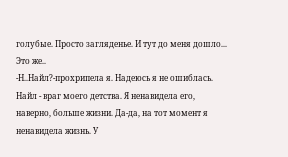голубые. Просто загляденье. И тут до меня дошло... Это же..
-Н..Найл?-прохрипела я. Надеюсь я не ошиблась.
Найл - враг моего детства. Я ненавидела его, наверно, больше жизни. Да-да, на тот момент я ненавидела жизнь. У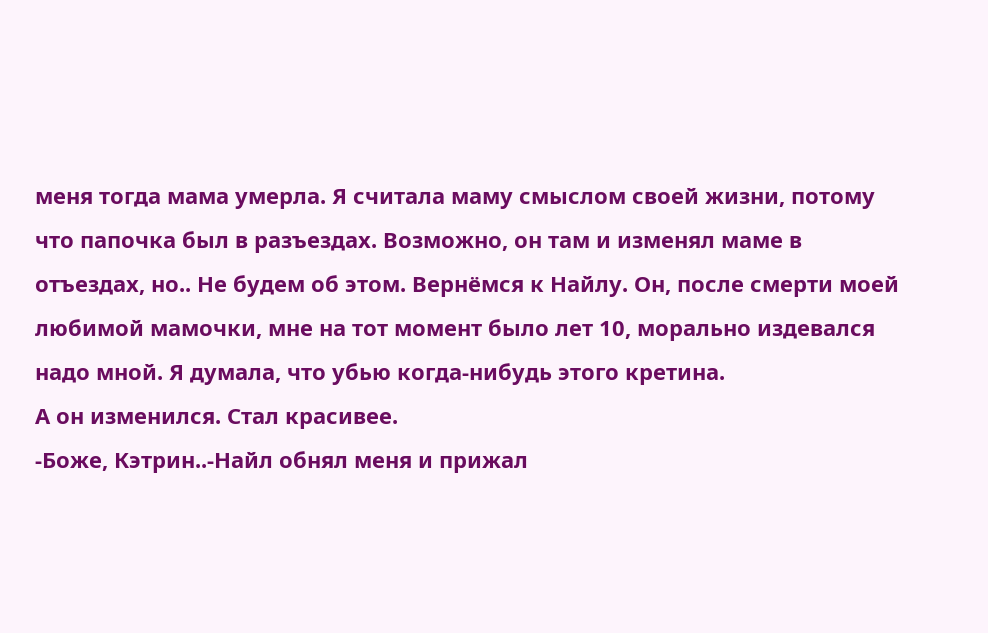меня тогда мама умерла. Я считала маму смыслом своей жизни, потому что папочка был в разъездах. Возможно, он там и изменял маме в отъездах, но.. Не будем об этом. Вернёмся к Найлу. Он, после смерти моей любимой мамочки, мне на тот момент было лет 10, морально издевался надо мной. Я думала, что убью когда-нибудь этого кретина.
А он изменился. Стал красивее.
-Боже, Кэтрин..-Найл обнял меня и прижал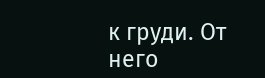к груди. От него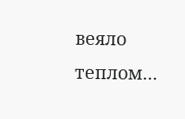веяло теплом...